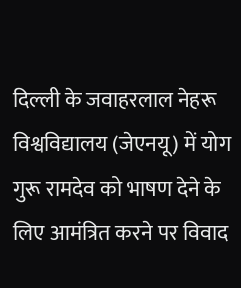दिल्ली के जवाहरलाल नेहरू विश्वविद्यालय (जेएनयू) में योग गुरू रामदेव को भाषण देने के लिए आमंत्रित करने पर विवाद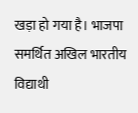खड़ा हो गया है। भाजपा समर्थित अखिल भारतीय विद्याथी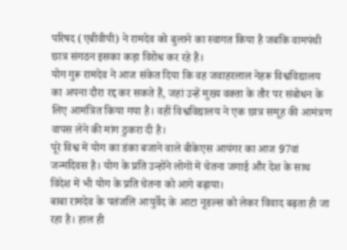परिषद (एबीवीपी) ने रामदेव को बुलाने का स्वागत किया है जबकि वामपंथी छात्र संगठन इसका कड़ा विरोध कर रहे हैं।
योग गुरू रामदेव ने आज संकेत दिया कि वह जवाहरलाल नेहरू विश्वविद्यालय का अपना दौरा रद्द कर सकते हैं, जहां उन्हें मुख्य वक्ता के तौर पर संबोधन के लिए आमंत्रित किया गया है। वहीं विश्वविद्यालय ने एक छात्र समूह की आमंत्रण वापस लेने की मांग ठुकरा दी है।
पूरे विश्व में योग का डंका बजाने वाले बीकेएस आयंगर का आज 97वां जन्मदिवस है। योग के प्रति उन्होंने लोगों में चेतना जगाई और देश के साथ विदेश में भी योग के प्रति चेतना को आगे बढ़ाया।
बाबा रामदेव के पतंजलि आयुर्वेद के आटा नूडल्स को लेकर विवाद बढ़ता ही जा रहा है। हाल ही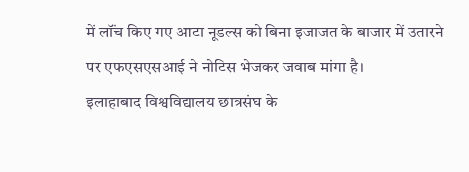में लॉंच किए गए आटा नूडल्स को बिना इजाजत के बाजार में उतारने पर एफएसएसआई ने नोटिस भेजकर जवाब मांगा है।
इलाहाबाद विश्वविद्यालय छात्रसंघ के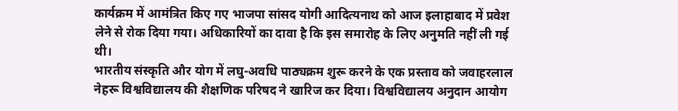कार्यक्रम में आमंत्रित किए गए भाजपा सांसद योगी आदित्यनाथ को आज इलाहाबाद में प्रवेश लेने से रोक दिया गया। अधिकारियों का दावा है कि इस समारोह के लिए अनुमति नहीं ली गई थी।
भारतीय संस्कृति और योग में लघु-अवधि पाठ्यक्रम शुरू करने के एक प्रस्ताव को जवाहरलाल नेहरू विश्वविद्यालय की शैक्षणिक परिषद ने खारिज कर दिया। विश्वविद्यालय अनुदान आयोग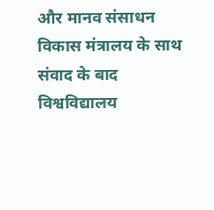और मानव संसाधन विकास मंत्रालय के साथ संवाद के बाद विश्वविद्यालय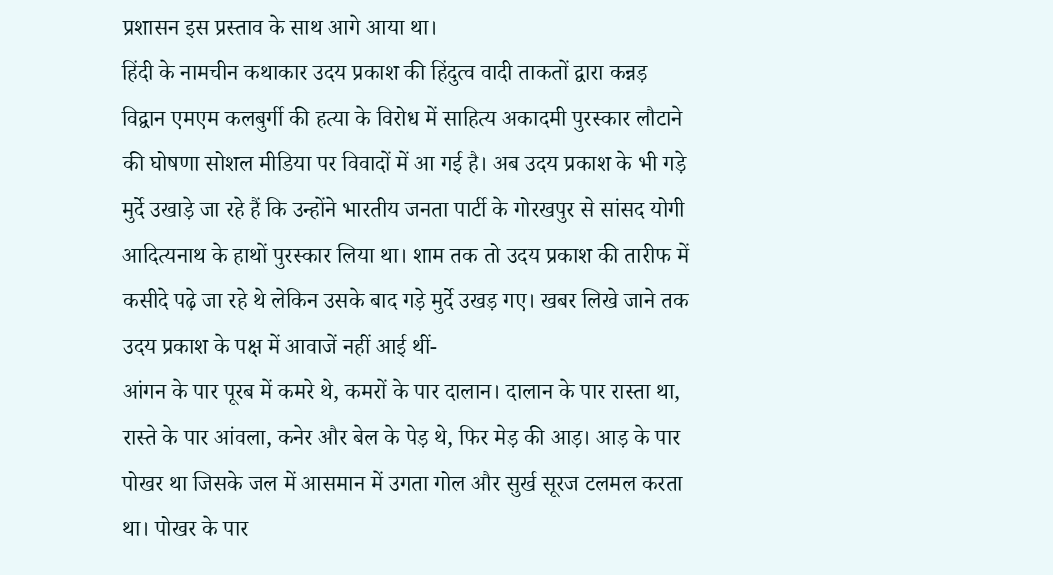प्रशासन इस प्रस्ताव के साथ आगे आया था।
हिंदी के नामचीन कथाकार उदय प्रकाश की हिंदुत्व वादी ताकतों द्वारा कन्नड़ विद्वान एमएम कलबुर्गी की हत्या के विरोध में साहित्य अकादमी पुरस्कार लौटाने की घोषणा सोशल मीडिया पर विवादों में आ गई है। अब उदय प्रकाश के भी गड़े मुर्दे उखाड़े जा रहे हैं कि उन्होंने भारतीय जनता पार्टी के गोरखपुर से सांसद योगी आदित्यनाथ के हाथों पुरस्कार लिया था। शाम तक तो उदय प्रकाश की तारीफ में कसीदे पढ़े जा रहे थे लेकिन उसके बाद गड़े मुर्दे उखड़ गए। खबर लिखे जाने तक उदय प्रकाश के पक्ष में आवाजें नहीं आई थीं-
आंगन के पार पूरब में कमरे थे, कमरों के पार दालान। दालान के पार रास्ता था, रास्ते के पार आंवला, कनेर और बेल के पेड़ थे, फिर मेड़ की आड़। आड़ के पार पोखर था जिसके जल में आसमान में उगता गोल और सुर्ख सूरज टलमल करता था। पोखर के पार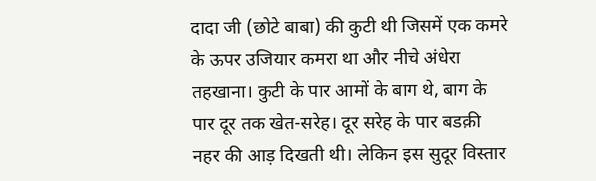दादा जी (छोटे बाबा) की कुटी थी जिसमें एक कमरे के ऊपर उजियार कमरा था और नीचे अंधेरा तहखाना। कुटी के पार आमों के बाग थे, बाग के पार दूर तक खेत-सरेह। दूर सरेह के पार बडक़ी नहर की आड़ दिखती थी। लेकिन इस सुदूर विस्तार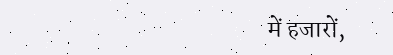में हजारों,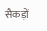सैकड़ों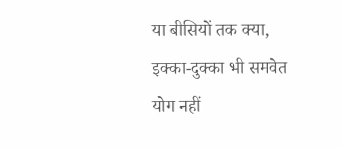या बीसियों तक क्या, इक्का-दुक्का भी समवेत योग नहीं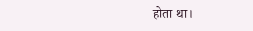होता था।